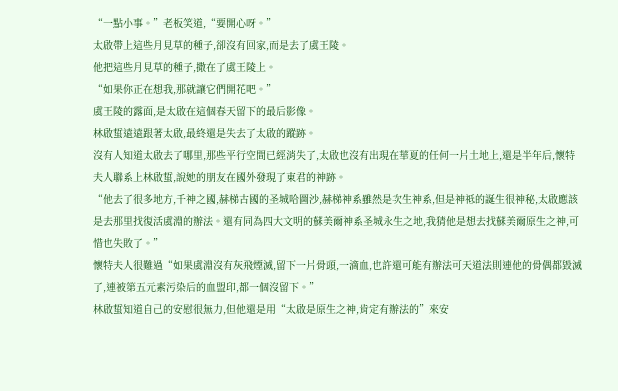“一點小事。”老板笑道,“要開心呀。”
太啟帶上這些月見草的種子,卻沒有回家,而是去了虞王陵。
他把這些月見草的種子,撒在了虞王陵上。
“如果你正在想我,那就讓它們開花吧。”
虞王陵的露面,是太啟在這個春天留下的最后影像。
林啟蜇遠遠跟著太啟,最終還是失去了太啟的蹤跡。
沒有人知道太啟去了哪里,那些平行空間已經消失了,太啟也沒有出現在華夏的任何一片土地上,還是半年后,懷特夫人聯系上林啟蜇,說她的朋友在國外發現了東君的神跡。
“他去了很多地方,千神之國,赫梯古國的圣城哈圖沙,赫梯神系雖然是次生神系,但是神祗的誕生很神秘,太啟應該是去那里找復活虞淵的辦法。還有同為四大文明的蘇美爾神系圣城永生之地,我猜他是想去找蘇美爾原生之神,可惜也失敗了。”
懷特夫人很難過“如果虞淵沒有灰飛煙滅,留下一片骨頭,一滴血,也許還可能有辦法可天道法則連他的骨偶都毀滅了,連被第五元素污染后的血盟印,都一個沒留下。”
林啟蜇知道自己的安慰很無力,但他還是用“太啟是原生之神,肯定有辦法的”來安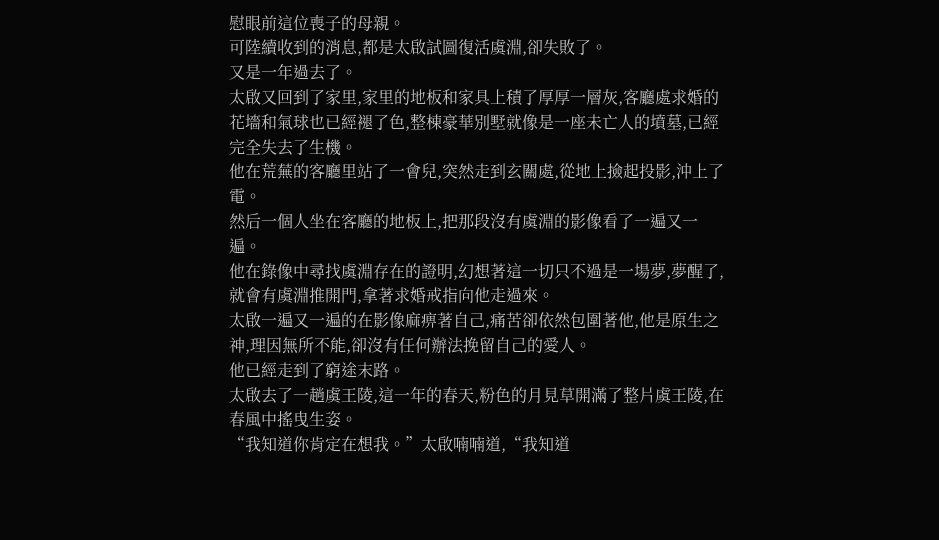慰眼前這位喪子的母親。
可陸續收到的消息,都是太啟試圖復活虞淵,卻失敗了。
又是一年過去了。
太啟又回到了家里,家里的地板和家具上積了厚厚一層灰,客廳處求婚的花墻和氣球也已經褪了色,整棟豪華別墅就像是一座未亡人的墳墓,已經完全失去了生機。
他在荒蕪的客廳里站了一會兒,突然走到玄關處,從地上撿起投影,沖上了電。
然后一個人坐在客廳的地板上,把那段沒有虞淵的影像看了一遍又一遍。
他在錄像中尋找虞淵存在的證明,幻想著這一切只不過是一場夢,夢醒了,就會有虞淵推開門,拿著求婚戒指向他走過來。
太啟一遍又一遍的在影像麻痹著自己,痛苦卻依然包圍著他,他是原生之神,理因無所不能,卻沒有任何辦法挽留自己的愛人。
他已經走到了窮途末路。
太啟去了一趟虞王陵,這一年的春天,粉色的月見草開滿了整片虞王陵,在春風中搖曳生姿。
“我知道你肯定在想我。”太啟喃喃道,“我知道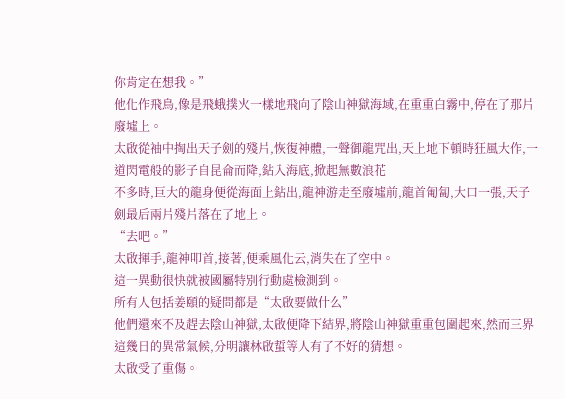你肯定在想我。”
他化作飛鳥,像是飛蛾撲火一樣地飛向了陰山神獄海域,在重重白霧中,停在了那片廢墟上。
太啟從袖中掏出天子劍的殘片,恢復神體,一聲御龍咒出,天上地下頓時狂風大作,一道閃電般的影子自昆侖而降,鉆入海底,掀起無數浪花
不多時,巨大的龍身便從海面上鉆出,龍神游走至廢墟前,龍首匍匐,大口一張,天子劍最后兩片殘片落在了地上。
“去吧。”
太啟揮手,龍神叩首,接著,便乘風化云,消失在了空中。
這一異動很快就被國屬特別行動處檢測到。
所有人包括姜頤的疑問都是“太啟要做什么”
他們還來不及趕去陰山神獄,太啟便降下結界,將陰山神獄重重包圍起來,然而三界這幾日的異常氣候,分明讓林啟蜇等人有了不好的猜想。
太啟受了重傷。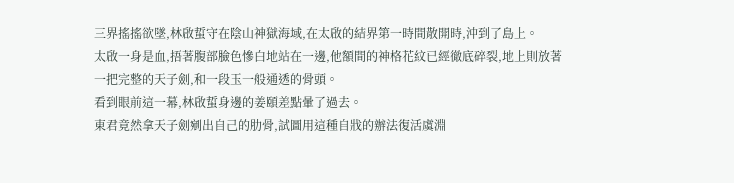三界搖搖欲墜,林啟蜇守在陰山神獄海域,在太啟的結界第一時間散開時,沖到了島上。
太啟一身是血,捂著腹部臉色慘白地站在一邊,他額間的神格花紋已經徹底碎裂,地上則放著一把完整的天子劍,和一段玉一般通透的骨頭。
看到眼前這一幕,林啟蜇身邊的姜頤差點暈了過去。
東君竟然拿天子劍剜出自己的肋骨,試圖用這種自戕的辦法復活虞淵